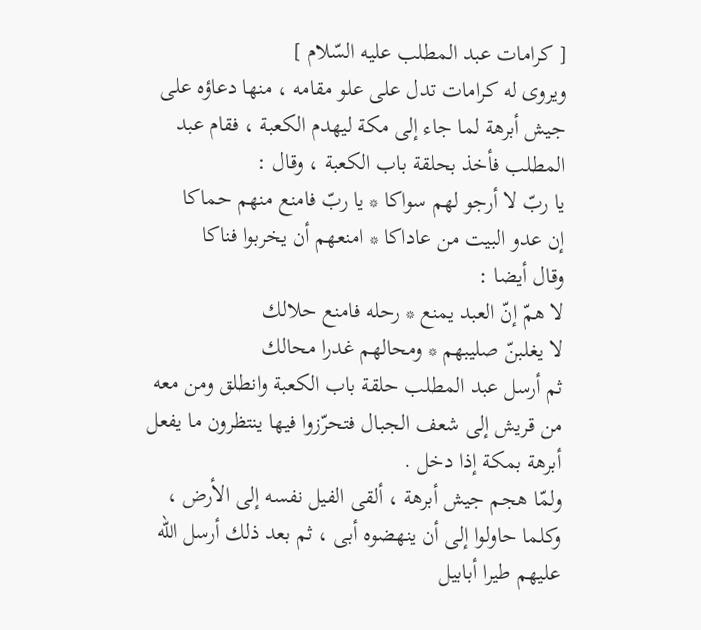[ كرامات عبد المطلب عليه السّلام ]
ويروى له كرامات تدل على علو مقامه ، منها دعاؤه على جيش أبرهة لما جاء إلى مكة ليهدم الكعبة ، فقام عبد المطلب فأخذ بحلقة باب الكعبة ، وقال :
يا ربّ لا أرجو لهم سواكا * يا ربّ فامنع منهم حماكا
إن عدو البيت من عاداكا * امنعهم أن يخربوا فناكا
وقال أيضا :
لا همّ إنّ العبد يمنع * رحله فامنع حلالك
لا يغلبنّ صليبهم * ومحالهم غدرا محالك
ثم أرسل عبد المطلب حلقة باب الكعبة وانطلق ومن معه من قريش إلى شعف الجبال فتحرّزوا فيها ينتظرون ما يفعل أبرهة بمكة إذا دخل .
ولمّا هجم جيش أبرهة ، ألقى الفيل نفسه إلى الأرض ، وكلما حاولوا إلى أن ينهضوه أبى ، ثم بعد ذلك أرسل اللّه عليهم طيرا أبابيل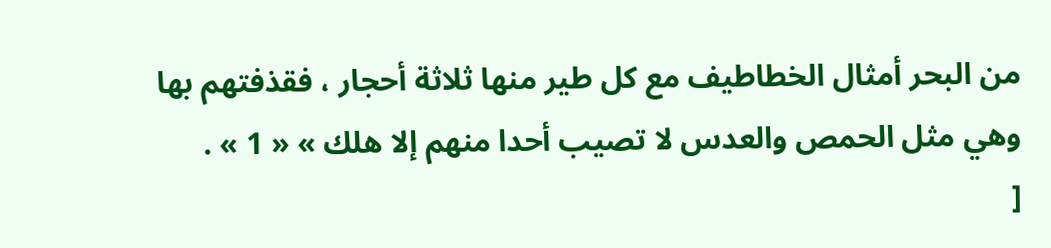من البحر أمثال الخطاطيف مع كل طير منها ثلاثة أحجار ، فقذفتهم بها وهي مثل الحمص والعدس لا تصيب أحدا منهم إلا هلك » « 1 » .
[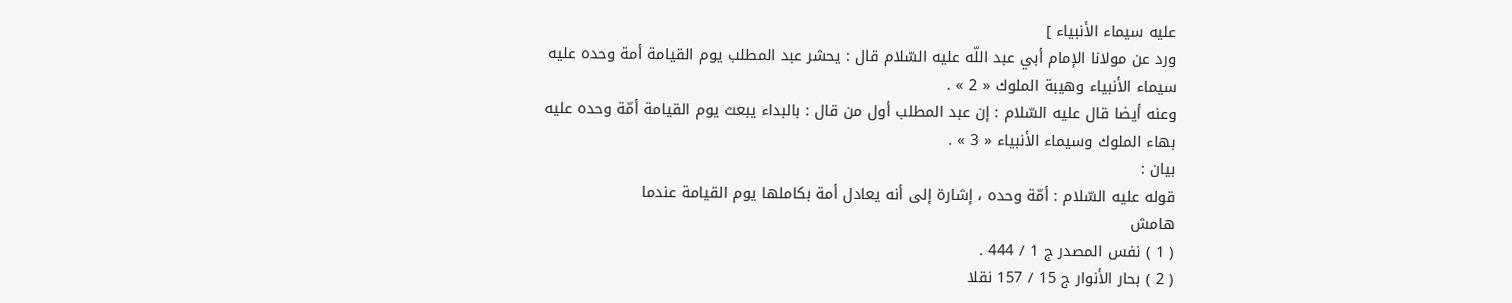عليه سيماء الأنبياء ]
ورد عن مولانا الإمام أبي عبد اللّه عليه السّلام قال : يحشر عبد المطلب يوم القيامة أمة وحده عليه سيماء الأنبياء وهيبة الملوك « 2 » .
وعنه أيضا قال عليه السّلام : إن عبد المطلب أول من قال : بالبداء يبعث يوم القيامة أمّة وحده عليه بهاء الملوك وسيماء الأنبياء « 3 » .
بيان :
قوله عليه السّلام : أمّة وحده ، إشارة إلى أنه يعادل أمة بكاملها يوم القيامة عندما
هامش
( 1 ) نفس المصدر ج 1 / 444 .
( 2 ) بحار الأنوار ج 15 / 157 نقلا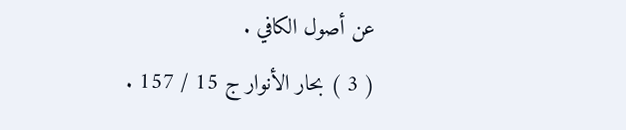عن أصول الكافي .
( 3 ) بحار الأنوار ج 15 / 157 .